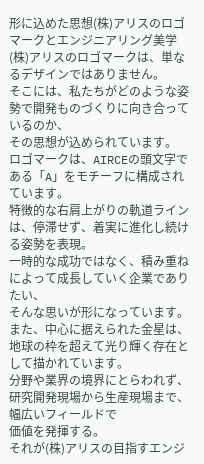形に込めた思想(株)アリスのロゴマークとエンジニアリング美学
(株)アリスのロゴマークは、単なるデザインではありません。
そこには、私たちがどのような姿勢で開発ものづくりに向き合っているのか、
その思想が込められています。
ロゴマークは、AIRCEの頭文字である「A」をモチーフに構成されています。
特徴的な右肩上がりの軌道ラインは、停滞せず、着実に進化し続ける姿勢を表現。
一時的な成功ではなく、積み重ねによって成長していく企業でありたい、
そんな思いが形になっています。
また、中心に据えられた金星は、地球の枠を超えて光り輝く存在として描かれています。
分野や業界の境界にとらわれず、研究開発現場から生産現場まで、幅広いフィールドで
価値を発揮する。
それが(株)アリスの目指すエンジ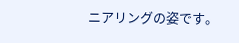ニアリングの姿です。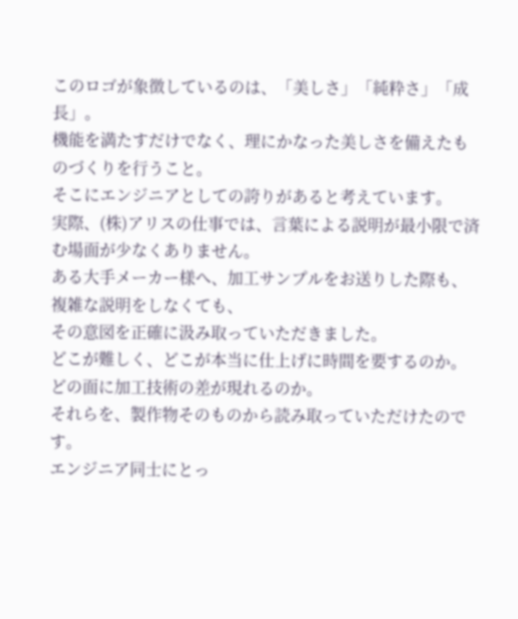このロゴが象徴しているのは、「美しさ」「純粋さ」「成長」。
機能を満たすだけでなく、理にかなった美しさを備えたものづくりを行うこと。
そこにエンジニアとしての誇りがあると考えています。
実際、(株)アリスの仕事では、言葉による説明が最小限で済む場面が少なくありません。
ある大手メーカー様へ、加工サンプルをお送りした際も、複雑な説明をしなくても、
その意図を正確に汲み取っていただきました。
どこが難しく、どこが本当に仕上げに時間を要するのか。
どの面に加工技術の差が現れるのか。
それらを、製作物そのものから読み取っていただけたのです。
エンジニア同士にとっ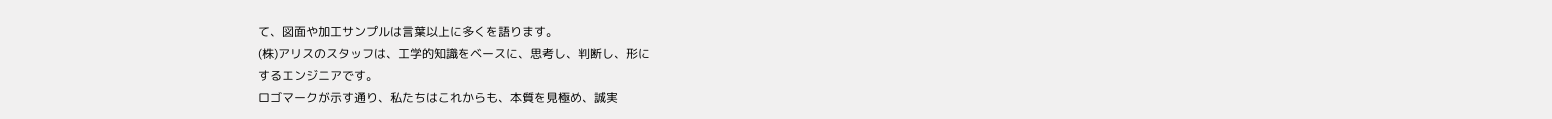て、図面や加工サンプルは言葉以上に多くを語ります。
(株)アリスのスタッフは、工学的知識をベースに、思考し、判断し、形に
するエンジニアです。
ロゴマークが示す通り、私たちはこれからも、本質を見極め、誠実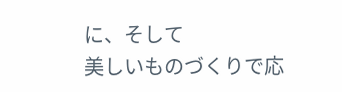に、そして
美しいものづくりで応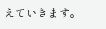えていきます。